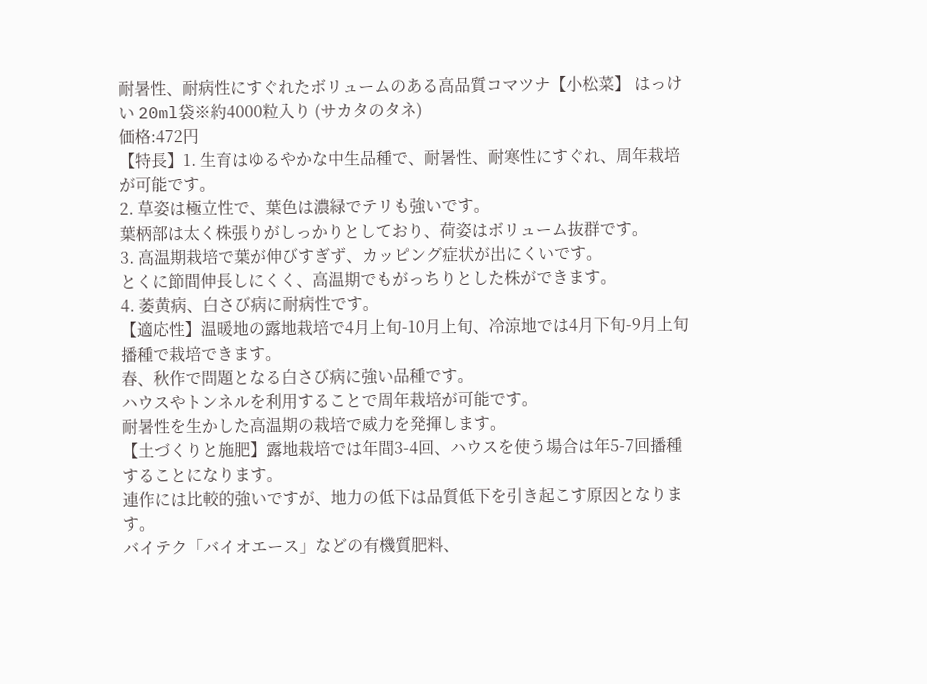耐暑性、耐病性にすぐれたボリュームのある高品質コマツナ【小松菜】 はっけい 20ml袋※約4000粒入り (サカタのタネ)
価格:472円
【特長】1. 生育はゆるやかな中生品種で、耐暑性、耐寒性にすぐれ、周年栽培が可能です。
2. 草姿は極立性で、葉色は濃緑でテリも強いです。
葉柄部は太く株張りがしっかりとしており、荷姿はボリューム抜群です。
3. 高温期栽培で葉が伸びすぎず、カッピング症状が出にくいです。
とくに節間伸長しにくく、高温期でもがっちりとした株ができます。
4. 萎黄病、白さび病に耐病性です。
【適応性】温暖地の露地栽培で4月上旬-10月上旬、冷涼地では4月下旬-9月上旬播種で栽培できます。
春、秋作で問題となる白さび病に強い品種です。
ハウスやトンネルを利用することで周年栽培が可能です。
耐暑性を生かした高温期の栽培で威力を発揮します。
【土づくりと施肥】露地栽培では年間3-4回、ハウスを使う場合は年5-7回播種することになります。
連作には比較的強いですが、地力の低下は品質低下を引き起こす原因となります。
バイテク「バイオエース」などの有機質肥料、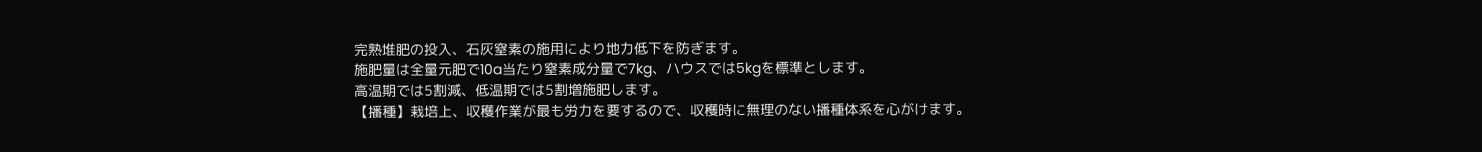完熟堆肥の投入、石灰窒素の施用により地力低下を防ぎます。
施肥量は全量元肥で10a当たり窒素成分量で7kg、ハウスでは5kgを標準とします。
高温期では5割減、低温期では5割増施肥します。
【播種】栽培上、収穫作業が最も労力を要するので、収穫時に無理のない播種体系を心がけます。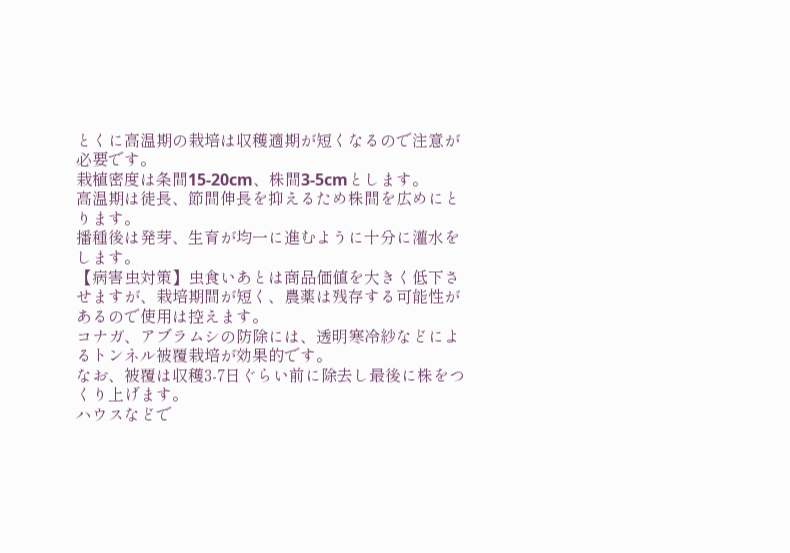とくに高温期の栽培は収穫適期が短くなるので注意が必要です。
栽植密度は条間15-20cm、株間3-5cmとします。
高温期は徒長、節間伸長を抑えるため株間を広めにとります。
播種後は発芽、生育が均一に進むように十分に灌水をします。
【病害虫対策】虫食いあとは商品価値を大きく低下させますが、栽培期間が短く、農薬は残存する可能性があるので使用は控えます。
コナガ、アブラムシの防除には、透明寒冷紗などによるトンネル被覆栽培が効果的です。
なお、被覆は収穫3-7日ぐらい前に除去し最後に株をつくり上げます。
ハウスなどで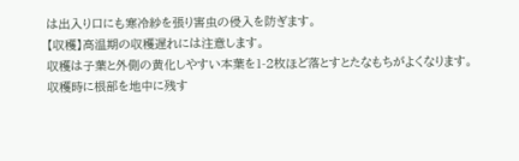は出入り口にも寒冷紗を張り害虫の侵入を防ぎます。
【収穫】高温期の収穫遅れには注意します。
収穫は子葉と外側の黄化しやすい本葉を1-2枚ほど落とすとたなもちがよくなります。
収穫時に根部を地中に残す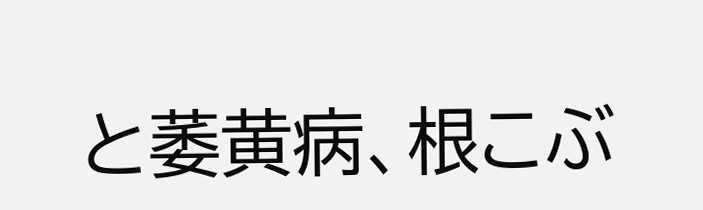と萎黄病、根こぶ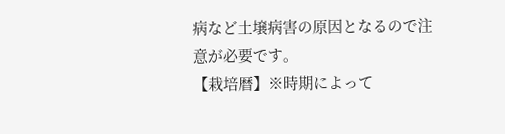病など土壌病害の原因となるので注意が必要です。
【栽培暦】※時期によって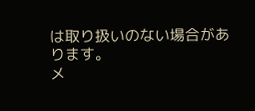は取り扱いのない場合があります。
メ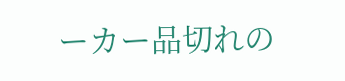ーカー品切れの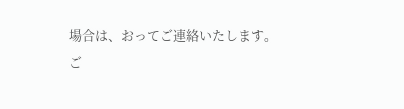場合は、おってご連絡いたします。
ご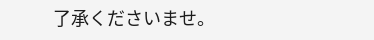了承くださいませ。